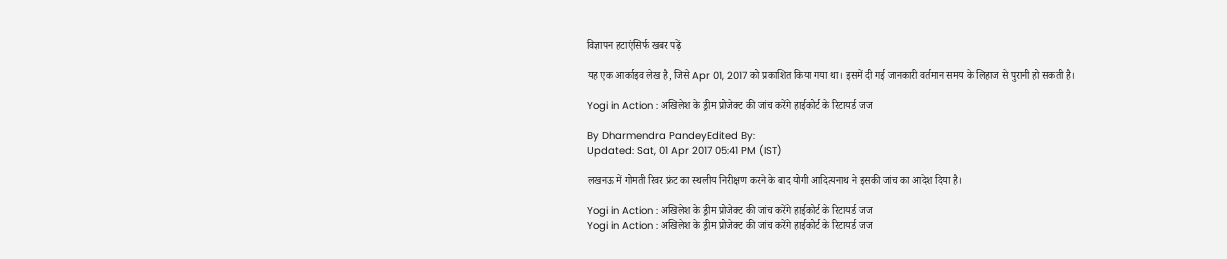विज्ञापन हटाएंसिर्फ खबर पढ़ें

यह एक आर्काइव लेख है, जिसे Apr 01, 2017 को प्रकाशित किया गया था। इसमें दी गई जानकारी वर्तमान समय के लिहाज से पुरानी हो सकती है।

Yogi in Action : अखिलेश के ड्रीम प्रोजेक्ट की जांच करेंगे हाईकोर्ट के रिटायर्ड जज

By Dharmendra PandeyEdited By:
Updated: Sat, 01 Apr 2017 05:41 PM (IST)

लखनऊ में गोमती रिवर फ्रंट का स्थलीय निरीक्षण करने के बाद योगी आदित्यनाथ ने इसकी जांच का आदेश दिया है।

Yogi in Action : अखिलेश के ड्रीम प्रोजेक्ट की जांच करेंगे हाईकोर्ट के रिटायर्ड जज
Yogi in Action : अखिलेश के ड्रीम प्रोजेक्ट की जांच करेंगे हाईकोर्ट के रिटायर्ड जज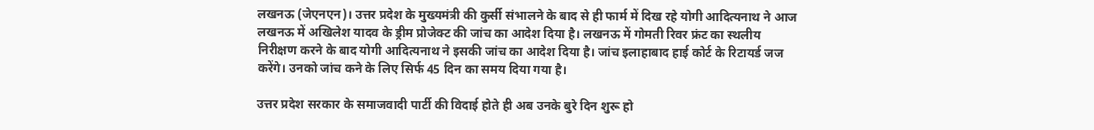लखनऊ (जेएनएन)। उत्तर प्रदेश के मुख्यमंत्री की कुर्सी संभालने के बाद से ही फार्म में दिख रहे योगी आदित्यनाथ ने आज लखनऊ में अखिलेश यादव के ड्रीम प्रोजेक्ट की जांच का आदेश दिया है। लखनऊ में गोमती रिवर फ्रंट का स्थलीय निरीक्षण करने के बाद योगी आदित्यनाथ ने इसकी जांच का आदेश दिया है। जांच इलाहाबाद हाई कोर्ट के रिटायर्ड जज करेंगे। उनको जांच कने के लिए सिर्फ 45 दिन का समय दिया गया है।

उत्तर प्रदेश सरकार के समाजवादी पार्टी की विदाई होते ही अब उनके बुरे दिन शुरू हो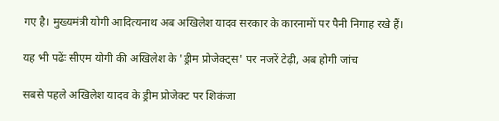गए है। मुख्यमंत्री योगी आदित्यनाथ अब अखिलेश यादव सरकार के कारनामों पर पैनी निगाह रखे हैं।

यह भी पढेंः सीएम योगी की अखिलेश के 'ड्रीम प्रोजेक्ट्स' पर नजरें टेढ़ी, अब होगी जांच

सबसे पहले अखिलेश यादव के ड्रीम प्रोजेक्ट पर शिकंजा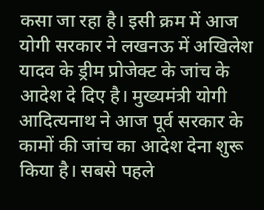कसा जा रहा है। इसी क्रम में आज योगी सरकार ने लखनऊ में अखिलेश यादव के ड्रीम प्रोजेक्ट के जांच के आदेश दे दिए है। मुख्यमंत्री योगी आदित्यनाथ ने आज पूर्व सरकार के कामों की जांच का आदेश देना शुरू किया है। सबसे पहले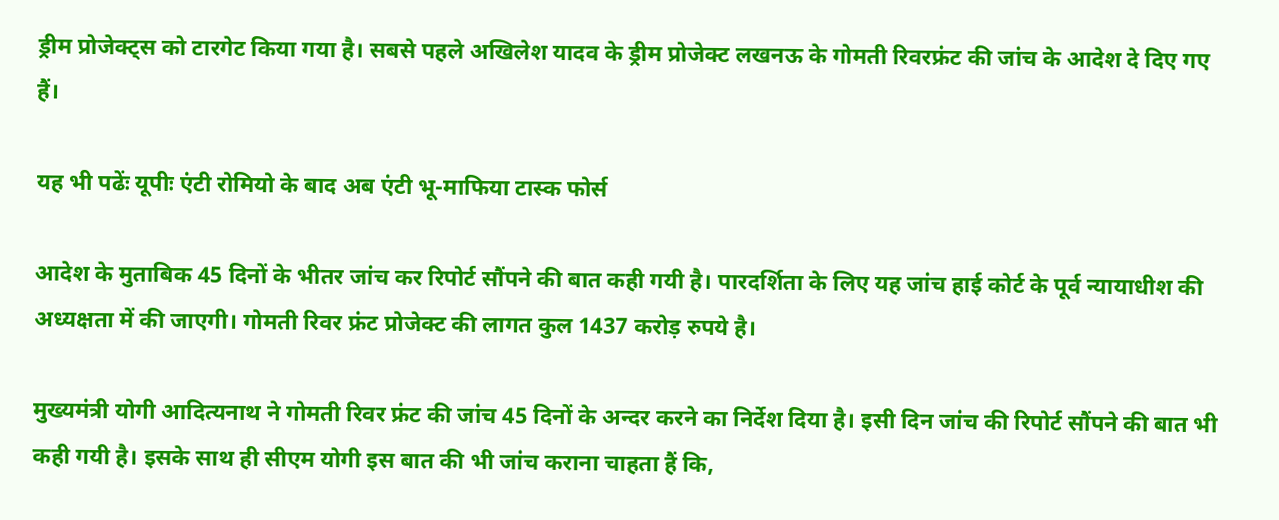ड्रीम प्रोजेक्ट्स को टारगेट किया गया है। सबसे पहले अखिलेश यादव के ड्रीम प्रोजेक्ट लखनऊ के गोमती रिवरफ्रंट की जांच के आदेश दे दिए गए हैं।

यह भी पढेंः यूपीः एंटी रोमियो के बाद अब एंटी भू-माफिया टास्क फोर्स

आदेश के मुताबिक 45 दिनों के भीतर जांच कर रिपोर्ट सौंपने की बात कही गयी है। पारदर्शिता के लिए यह जांच हाई कोर्ट के पूर्व न्यायाधीश की अध्यक्षता में की जाएगी। गोमती रिवर फ्रंट प्रोजेक्ट की लागत कुल 1437 करोड़ रुपये है।

मुख्यमंत्री योगी आदित्यनाथ ने गोमती रिवर फ्रंट की जांच 45 दिनों के अन्दर करने का निर्देश दिया है। इसी दिन जांच की रिपोर्ट सौंपने की बात भी कही गयी है। इसके साथ ही सीएम योगी इस बात की भी जांच कराना चाहता हैं कि,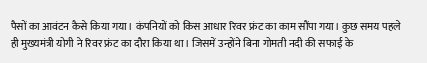पैसों का आवंटन कैसे किया गया। कंपनियों को किस आधार रिवर फ्रंट का काम सौंपा गया। कुछ समय पहले ही मुख्यमंत्री योगी ने रिवर फ्रंट का दौरा किया था। जिसमें उन्होंने बिना गोमती नदी की सफाई के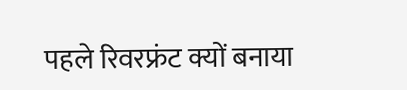पहले रिवरफ्रंट क्यों बनाया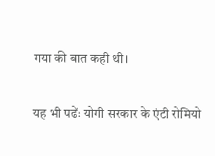गया की बात कही थी।

यह भी पढेंः योगी सरकार के एंटी रोमियो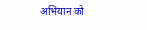अभियान को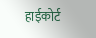हाईकोर्ट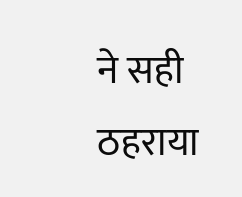ने सही ठहराया